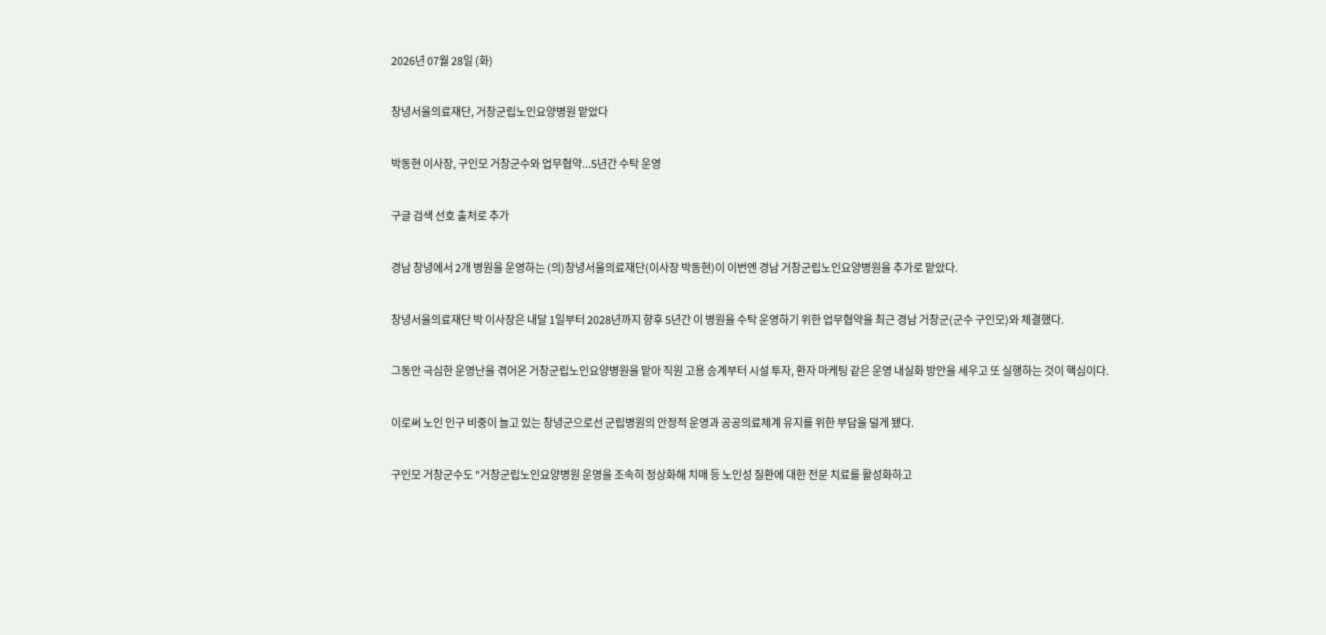2026년 07월 28일 (화)

창녕서울의료재단, 거창군립노인요양병원 맡았다

박동현 이사장, 구인모 거창군수와 업무협약...5년간 수탁 운영

구글 검색 선호 출처로 추가

경남 창녕에서 2개 병원을 운영하는 (의)창녕서울의료재단(이사장 박동현)이 이번엔 경남 거창군립노인요양병원을 추가로 맡았다.

창녕서울의료재단 박 이사장은 내달 1일부터 2028년까지 향후 5년간 이 병원을 수탁 운영하기 위한 업무협약을 최근 경남 거창군(군수 구인모)와 체결했다.

그동안 극심한 운영난을 겪어온 거창군립노인요양병원을 맡아 직원 고용 승계부터 시설 투자, 환자 마케팅 같은 운영 내실화 방안을 세우고 또 실행하는 것이 핵심이다.

이로써 노인 인구 비중이 늘고 있는 창녕군으로선 군립병원의 안정적 운영과 공공의료체계 유지를 위한 부담을 덜게 됐다.

구인모 거창군수도 "거창군립노인요양병원 운영을 조속히 정상화해 치매 등 노인성 질환에 대한 전문 치료를 활성화하고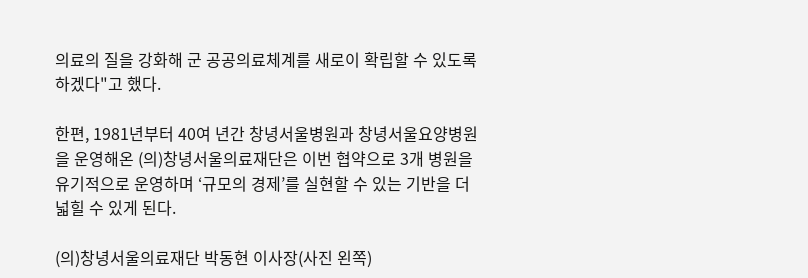의료의 질을 강화해 군 공공의료체계를 새로이 확립할 수 있도록 하겠다"고 했다.

한편, 1981년부터 40여 년간 창녕서울병원과 창녕서울요양병원을 운영해온 (의)창녕서울의료재단은 이번 협약으로 3개 병원을 유기적으로 운영하며 ‘규모의 경제’를 실현할 수 있는 기반을 더 넓힐 수 있게 된다.

(의)창녕서울의료재단 박동현 이사장(사진 왼쪽)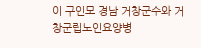이 구인모 경남 거창군수와 거창군립노인요양병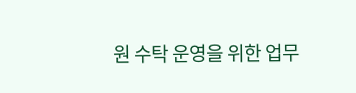원 수탁 운영을 위한 업무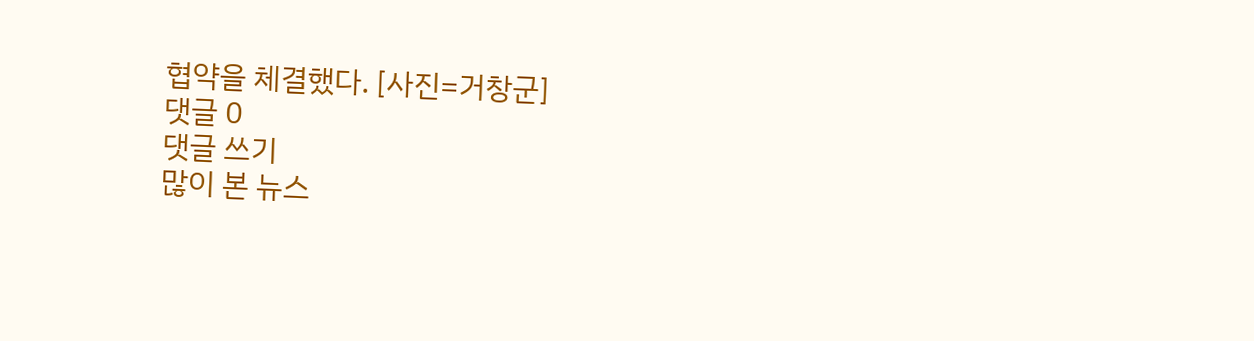협약을 체결했다. [사진=거창군]
댓글 0
댓글 쓰기
많이 본 뉴스